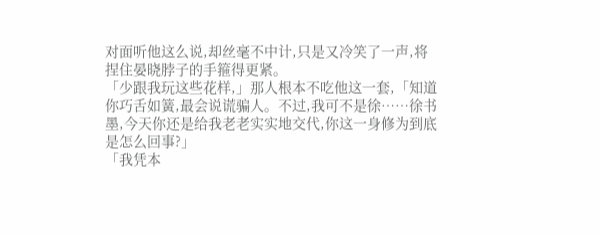对面听他这么说,却丝毫不中计,只是又冷笑了一声,将捏住晏晓脖子的手箍得更紧。
「少跟我玩这些花样,」那人根本不吃他这一套,「知道你巧舌如簧,最会说谎骗人。不过,我可不是徐……徐书墨,今天你还是给我老老实实地交代,你这一身修为到底是怎么回事?」
「我凭本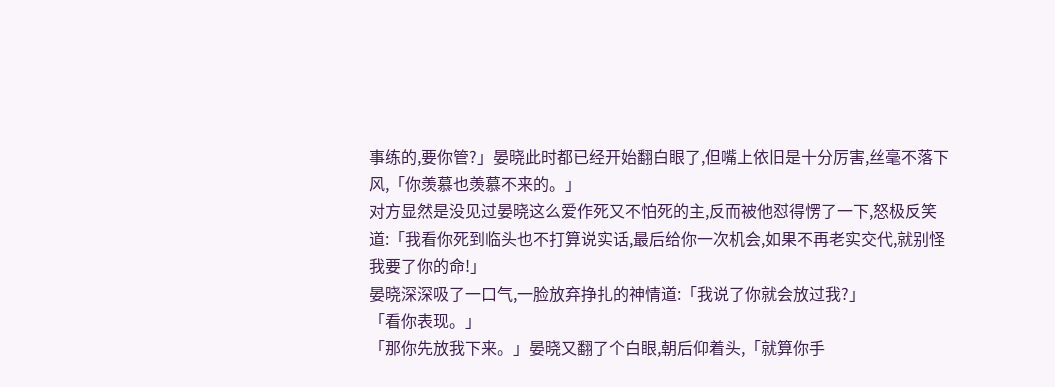事练的,要你管?」晏晓此时都已经开始翻白眼了,但嘴上依旧是十分厉害,丝毫不落下风,「你羡慕也羡慕不来的。」
对方显然是没见过晏晓这么爱作死又不怕死的主,反而被他怼得愣了一下,怒极反笑道:「我看你死到临头也不打算说实话,最后给你一次机会,如果不再老实交代,就别怪我要了你的命!」
晏晓深深吸了一口气,一脸放弃挣扎的神情道:「我说了你就会放过我?」
「看你表现。」
「那你先放我下来。」晏晓又翻了个白眼,朝后仰着头,「就算你手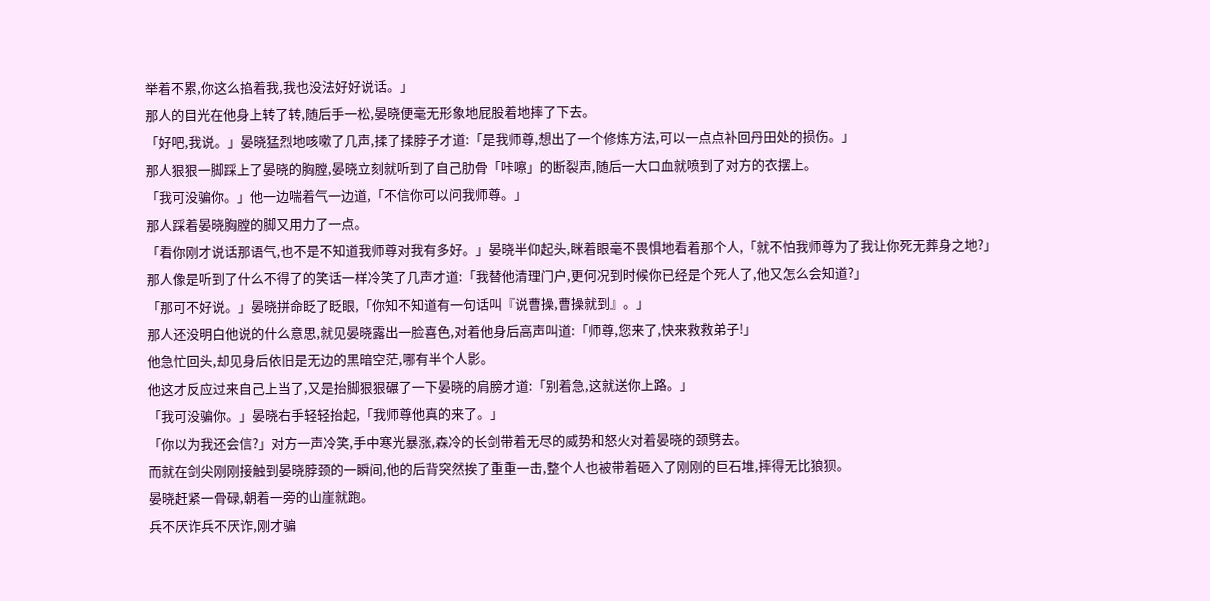举着不累,你这么掐着我,我也没法好好说话。」
那人的目光在他身上转了转,随后手一松,晏晓便毫无形象地屁股着地摔了下去。
「好吧,我说。」晏晓猛烈地咳嗽了几声,揉了揉脖子才道:「是我师尊,想出了一个修炼方法,可以一点点补回丹田处的损伤。」
那人狠狠一脚踩上了晏晓的胸膛,晏晓立刻就听到了自己肋骨「咔嚓」的断裂声,随后一大口血就喷到了对方的衣摆上。
「我可没骗你。」他一边喘着气一边道,「不信你可以问我师尊。」
那人踩着晏晓胸膛的脚又用力了一点。
「看你刚才说话那语气,也不是不知道我师尊对我有多好。」晏晓半仰起头,眯着眼毫不畏惧地看着那个人,「就不怕我师尊为了我让你死无葬身之地?」
那人像是听到了什么不得了的笑话一样冷笑了几声才道:「我替他清理门户,更何况到时候你已经是个死人了,他又怎么会知道?」
「那可不好说。」晏晓拼命眨了眨眼,「你知不知道有一句话叫『说曹操,曹操就到』。」
那人还没明白他说的什么意思,就见晏晓露出一脸喜色,对着他身后高声叫道:「师尊,您来了,快来救救弟子!」
他急忙回头,却见身后依旧是无边的黑暗空茫,哪有半个人影。
他这才反应过来自己上当了,又是抬脚狠狠碾了一下晏晓的肩膀才道:「别着急,这就送你上路。」
「我可没骗你。」晏晓右手轻轻抬起,「我师尊他真的来了。」
「你以为我还会信?」对方一声冷笑,手中寒光暴涨,森冷的长剑带着无尽的威势和怒火对着晏晓的颈劈去。
而就在剑尖刚刚接触到晏晓脖颈的一瞬间,他的后背突然挨了重重一击,整个人也被带着砸入了刚刚的巨石堆,摔得无比狼狈。
晏晓赶紧一骨碌,朝着一旁的山崖就跑。
兵不厌诈兵不厌诈,刚才骗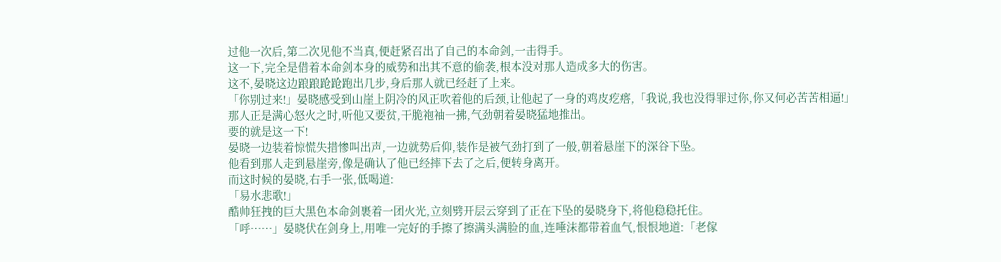过他一次后,第二次见他不当真,便赶紧召出了自己的本命剑,一击得手。
这一下,完全是借着本命剑本身的威势和出其不意的偷袭,根本没对那人造成多大的伤害。
这不,晏晓这边踉踉跄跄跑出几步,身后那人就已经赶了上来。
「你别过来!」晏晓感受到山崖上阴冷的风正吹着他的后颈,让他起了一身的鸡皮疙瘩,「我说,我也没得罪过你,你又何必苦苦相逼!」
那人正是满心怒火之时,听他又要贫,干脆袍袖一拂,气劲朝着晏晓猛地推出。
要的就是这一下!
晏晓一边装着惊慌失措惨叫出声,一边就势后仰,装作是被气劲打到了一般,朝着悬崖下的深谷下坠。
他看到那人走到悬崖旁,像是确认了他已经摔下去了之后,便转身离开。
而这时候的晏晓,右手一张,低喝道:
「易水悲歌!」
酷帅狂拽的巨大黑色本命剑裹着一团火光,立刻劈开层云穿到了正在下坠的晏晓身下,将他稳稳托住。
「呼……」晏晓伏在剑身上,用唯一完好的手擦了擦满头满脸的血,连唾沫都带着血气,恨恨地道:「老傢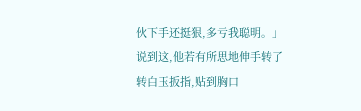伙下手还挺狠,多亏我聪明。」
说到这,他若有所思地伸手转了转白玉扳指,贴到胸口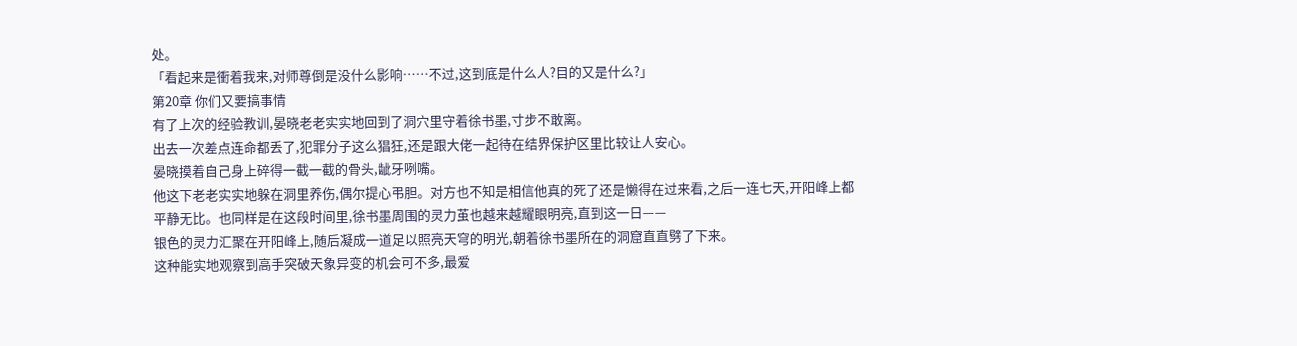处。
「看起来是衝着我来,对师尊倒是没什么影响……不过,这到底是什么人?目的又是什么?」
第20章 你们又要搞事情
有了上次的经验教训,晏晓老老实实地回到了洞穴里守着徐书墨,寸步不敢离。
出去一次差点连命都丢了,犯罪分子这么猖狂,还是跟大佬一起待在结界保护区里比较让人安心。
晏晓摸着自己身上碎得一截一截的骨头,龇牙咧嘴。
他这下老老实实地躲在洞里养伤,偶尔提心弔胆。对方也不知是相信他真的死了还是懒得在过来看,之后一连七天,开阳峰上都平静无比。也同样是在这段时间里,徐书墨周围的灵力茧也越来越耀眼明亮,直到这一日——
银色的灵力汇聚在开阳峰上,随后凝成一道足以照亮天穹的明光,朝着徐书墨所在的洞窟直直劈了下来。
这种能实地观察到高手突破天象异变的机会可不多,最爱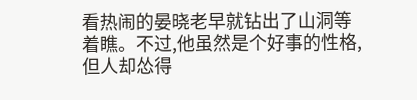看热闹的晏晓老早就钻出了山洞等着瞧。不过,他虽然是个好事的性格,但人却怂得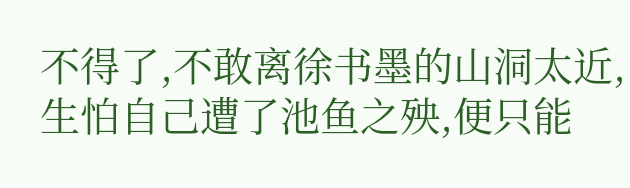不得了,不敢离徐书墨的山洞太近,生怕自己遭了池鱼之殃,便只能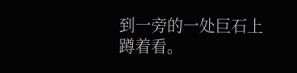到一旁的一处巨石上蹲着看。